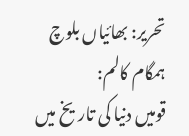تحریر: بھائیاں بلوچ
ہمگام کالم:
قومیں دنیا کی تاریخ میں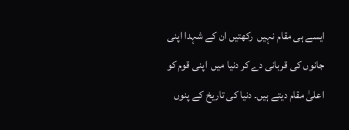ایسے ہی مقام نہیں  رکھتیں ان کے شہدا اپنی جانوں کی قربانی دے کر دنیا میں  اپنی قوم کو اعلیٰ مقام دیتے ہیں۔ دنیا کی تاریخ کے پنوں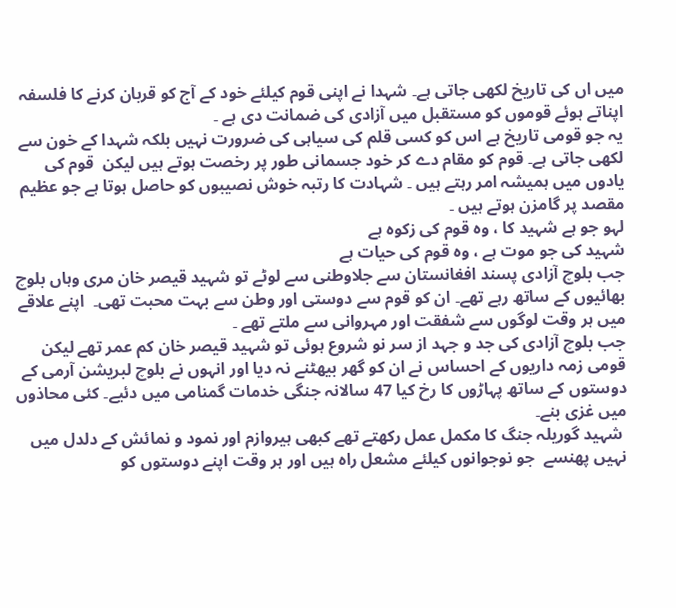میں اں کی تاریخ لکھی جاتی ہے۔ شہدا نے اپنی قوم کیلئے خود کے آج کو قربان کرنے کا فلسفہ اپناتے ہوئے قوموں کو مستقبل میں آزادی کی ضمانت دی ہے ۔
یہ جو قومی تاریخ ہے اس کو کسی قلم کی سیاہی کی ضرورت نہیں بلکہ شہدا کے خون سے لکھی جاتی ہے۔ قوم کو مقام دے کر خود جسمانی طور پر رخصت ہوتے ہیں لیکن  قوم کی یادوں میں ہمیشہ امر رہتے ہیں ۔ شہادت کا رتبہ خوش نصیبوں کو حاصل ہوتا ہے جو عظیم مقصد پر گامزن ہوتے ہیں ۔
لہو جو ہے شہید کا ، وہ قوم کی زکوہ ہے
شہید کی جو موت ہے ، وہ قوم کی حیات ہے
جب بلوچ آزادی پسند افغانستان سے جلاوطنی سے لوٹے تو شہید قیصر خان مری وہاں بلوچ بھائیوں کے ساتھ رہے تھے۔ ان کو قوم سے دوستی اور وطن سے بہت محبت تھی۔  اپنے علاقے میں ہر وقت لوگوں سے شفقت اور مہروانی سے ملتے تھے ۔
جب بلوچ آزادی کی جد و جہد از سر نو شروع ہوئی تو شہید قیصر خان کم عمر تھے لیکن قومی زمہ داریوں کے احساس نے ان کو گھر بیھٹنے نہ دیا اور انہوں نے بلوچ لبریشن آرمی کے دوستوں کے ساتھ پہاڑوں کا رخ کیا 47 سالانہ جنگی خدمات گمنامی میں دئیے۔ کئی محاذوں میں غزی بنے۔
 شہید گوریلہ جنگ کا مکمل عمل رکھتے تھے کبھی ہیروازم اور نمود و نمائش کے دلدل میں نہیں پھنسے  جو نوجوانوں کیلئے مشعل راہ ہیں اور ہر وقت اپنے دوستوں کو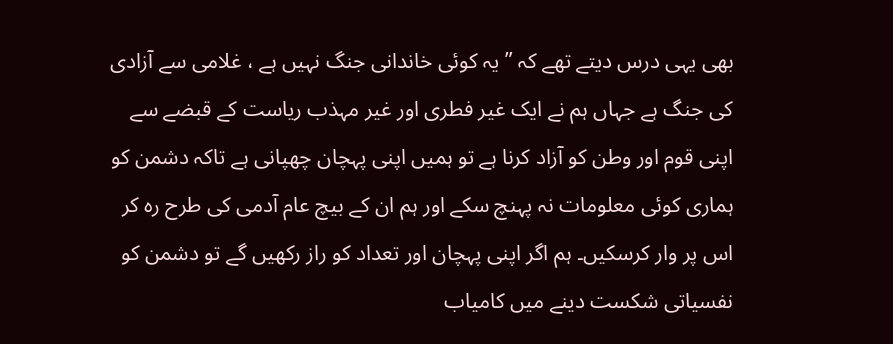بھی یہی درس دیتے تھے کہ ” یہ کوئی خاندانی جنگ نہیں ہے ، غلامی سے آزادی کی جنگ ہے جہاں ہم نے ایک غیر فطری اور غیر مہذب ریاست کے قبضے سے اپنی قوم اور وطن کو آزاد کرنا ہے تو ہمیں اپنی پہچان چھپانی ہے تاکہ دشمن کو ہماری کوئی معلومات نہ پہنچ سکے اور ہم ان کے بیچ عام آدمی کی طرح رہ کر اس پر وار کرسکیں۔ ہم اگر اپنی پہچان اور تعداد کو راز رکھیں گے تو دشمن کو نفسیاتی شکست دینے میں کامیاب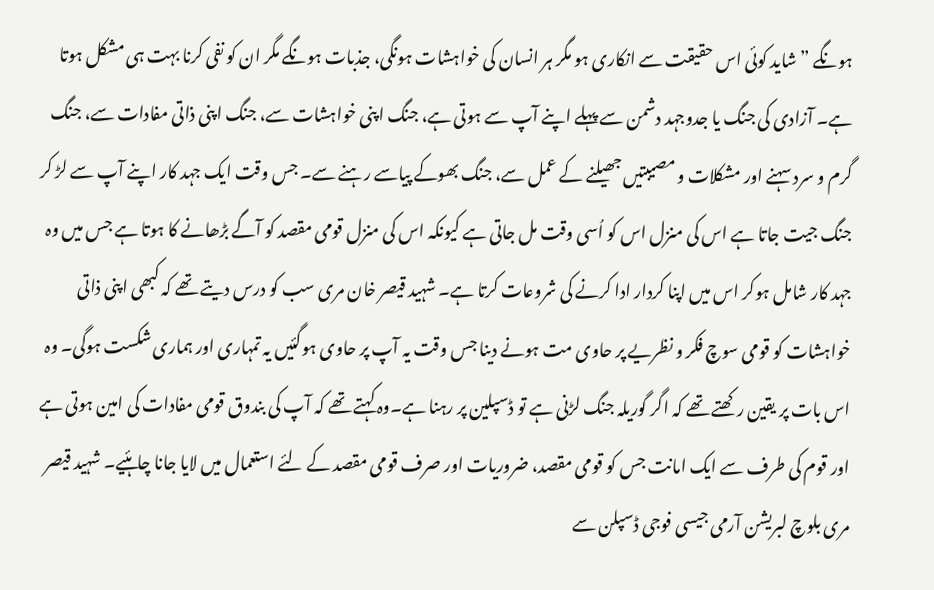ہونگے ” شاید کوئی اس حقیقت سے انکاری ہو مگر ہر انسان کی خواہشات ہونگی، جذبات ہونگے مگر ان کو نفی کرنا بہت ہی مشکل ہوتا ہے۔ آزادی کی جنگ یا جدوجہد دشمن سے پہلے اپنے آپ سے ہوتی ہے، جنگ اپنی خواہشات سے، جنگ اپنی ذاتی مفادات سے، جنگ گرم و سرد سہنے اور مشکلات و مصیبتیں جھیلنے کے عمل سے، جنگ بھوکے پیاسے رہنے سے۔ جس وقت ایک جہد کار اپنے آپ سے لڑ کر جنگ جیت جاتا ہے اس کی منزل اس کو اُسی وقت مل جاتی ہے کیونکہ اس کی منزل قومی مقصد کو آگے بڑھانے کا ہوتا ہے جس میں وہ جہد کار شامل ہوکر اس میں اپنا کردار ادا کرنے کی شروعات کرتا ہے۔ شہید قیصر خان مری سب کو درس دیتے تھے کہ کبھی اپنی ذاتی خواہشات کو قومی سوچ فکر و نظریے پر حاوی مت ہونے دینا جس وقت یہ آپ پر حاوی ہوگئیں یہ تمہاری اور ہماری شکست ہوگی۔ وہ اس بات پر یقین رکھتے تھے کہ اگر گوریلہ جنگ لڑنی ہے تو ڈسپلین پر رہنا ہے۔وہ کہتے تھے کہ آپ کی بندوق قومی مفادات کی امین ہوتی ہے اور قوم کی طرف سے ایک امانت جس کو قومی مقصد، ضروریات اور صرف قومی مقصد کے لئے استعمال میں لایا جانا چاہئیے۔ شہید قیصر مری بلوچ لبریشن آرمی جیسی فوجی ڈسپلن سے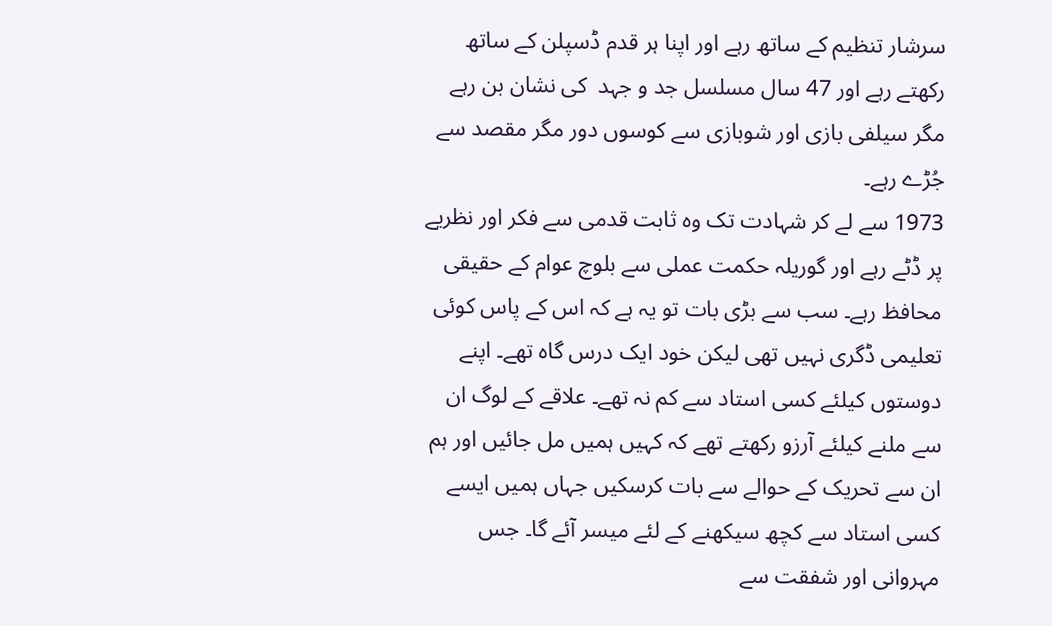سرشار تنظیم کے ساتھ رہے اور اپنا ہر قدم ڈسپلن کے ساتھ رکھتے رہے اور 47 سال مسلسل جد و جہد  کی نشان بن رہے مگر سیلفی بازی اور شوبازی سے کوسوں دور مگر مقصد سے جُڑے رہے۔
1973 سے لے کر شہادت تک وہ ثابت قدمی سے فکر اور نظریے پر ڈٹے رہے اور گوریلہ حکمت عملی سے بلوچ عوام کے حقیقی محافظ رہے۔ سب سے بڑی بات تو یہ ہے کہ اس کے پاس کوئی تعلیمی ڈگری نہیں تھی لیکن خود ایک درس گاہ تھے۔ اپنے دوستوں کیلئے کسی استاد سے کم نہ تھے۔ علاقے کے لوگ ان سے ملنے کیلئے آرزو رکھتے تھے کہ کہیں ہمیں مل جائیں اور ہم ان سے تحریک کے حوالے سے بات کرسکیں جہاں ہمیں ایسے کسی استاد سے کچھ سیکھنے کے لئے میسر آئے گا۔ جس مہروانی اور شفقت سے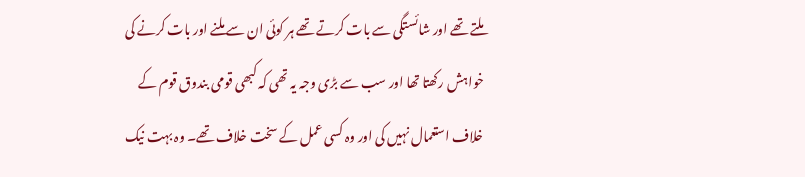ملتے تھے اور شائستگی سے بات کرتے تھے ہر کوئی ان سے ملنے اور بات کرنے کی خواہش رکھتا تھا اور سب سے بڑی وجہ یہ تھی کہ کبھی قومی بندوق قوم کے خلاف استعمال نہیں کی اور وہ کسی عمل کے سخت خلاف تھے۔ وہ بہت نیک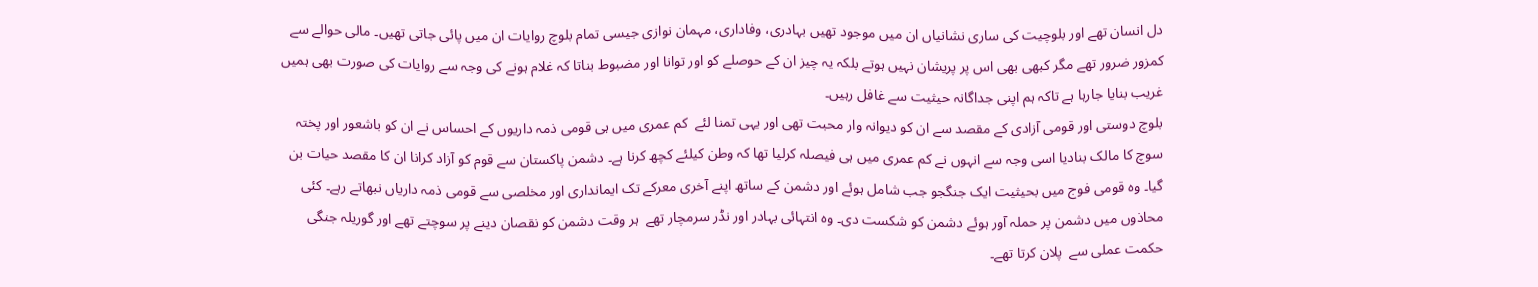دل انسان تھے اور بلوچیت کی ساری نشانیاں ان میں موجود تھیں بہادری، وفاداری، مہمان نوازی جیسی تمام بلوچ روایات ان میں پائی جاتی تھیں۔ مالی حوالے سے کمزور ضرور تھے مگر کبھی بھی اس پر پریشان نہیں ہوتے بلکہ یہ چیز ان کے حوصلے کو اور توانا اور مضبوط بناتا کہ غلام ہونے کی وجہ سے روایات کی صورت بھی ہمیں غریب بنایا جارہا ہے تاکہ ہم اپنی جداگانہ حیثیت سے غافل رہیں۔
بلوچ دوستی اور قومی آزادی کے مقصد سے ان کو دیوانہ وار محبت تھی اور یہی تمنا لئے  کم عمری میں ہی قومی ذمہ داریوں کے احساس نے ان کو باشعور اور پختہ سوچ کا مالک بنادیا اسی وجہ سے انہوں نے کم عمری میں ہی فیصلہ کرلیا تھا کہ وطن کیلئے کچھ کرنا ہے۔ دشمن پاکستان سے قوم کو آزاد کرانا ان کا مقصد حیات بن گیا۔ وہ قومی فوج میں بحیثیت ایک جنگجو جب شامل ہوئے اور دشمن کے ساتھ اپنے آخری معرکے تک ایمانداری اور مخلصی سے قومی ذمہ داریاں نبھاتے رہے۔ کئی محاذوں میں دشمن پر حملہ آور ہوئے دشمن کو شکست دی۔ وہ انتہائی بہادر اور نڈر سرمچار تھے  ہر وقت دشمن کو نقصان دینے پر سوچتے تھے اور گوریلہ جنگی حکمت عملی سے  پلان کرتا تھے۔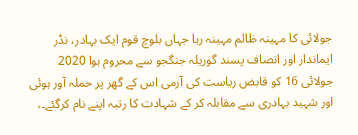جولائی کا مہینہ ظالم مہینہ رہا جہاں بلوچ قوم ایک بہادر، نڈر ایماندار اور انصاف پسند گوریلہ جنگجو سے محروم ہوا 2020 جولائی 16 کو قابض ریاست کی آرمی اس کے گھر پر حملہ آور ہوئی اور شہید بہادری سے مقابلہ کر کے شہادت کا رتبہ اپنے نام کرگئے۔،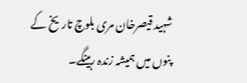شہید قیصرخان مری بلوچ تاریخ کے پنوں میں ہمیشہ زندہ رہینگے۔